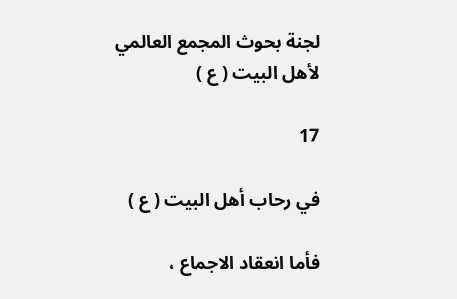لجنة بحوث المجمع العالمي لأهل البيت ( ع )

17

في رحاب أهل البيت ( ع )

فأما انعقاد الاجماع ،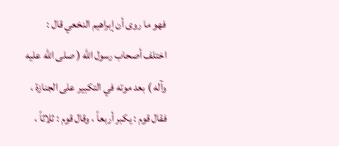فهو ما روى أن إبراهيم النخعي قال : اختلف أصحاب رسول الله ( صلى الله عليه وآله ) بعد موته في التكبير على الجنازة ، فقال قوم : يكبر أربعاً ، وقال قوم : ثلاثاً ،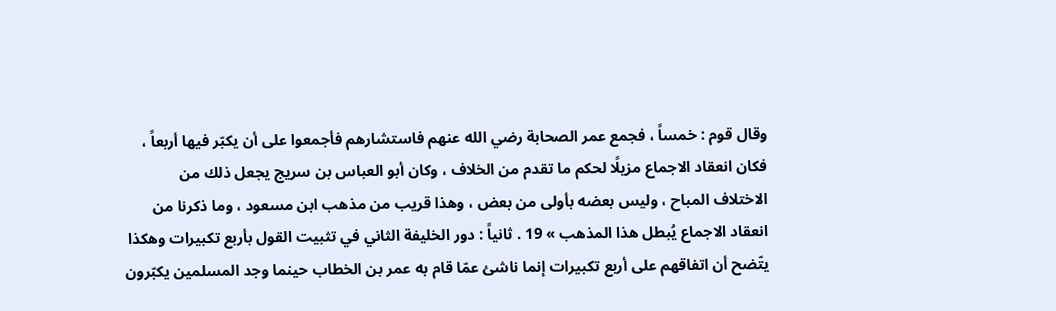وقال قوم : خمساً ، فجمع عمر الصحابة رضي الله عنهم فاستشارهم فأجمعوا على أن يكبّر فيها أربعاً ، فكان انعقاد الاجماع مزيلًا لحكم ما تقدم من الخلاف ، وكان أبو العباس بن سريج يجعل ذلك من الاختلاف المباح ، وليس بعضه بأولى من بعض ، وهذا قريب من مذهب ابن مسعود ، وما ذكرنا من انعقاد الاجماع يُبطل هذا المذهب » 19 . ثانياً : دور الخليفة الثاني في تثبيت القول بأربع تكبيرات وهكذا يتّضح أن اتفاقهم على أربع تكبيرات إنما ناشئ عمّا قام به عمر بن الخطاب حينما وجد المسلمين يكبّرون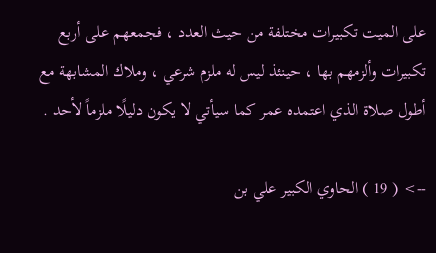على الميت تكبيرات مختلفة من حيث العدد ، فجمعهم على أربع تكبيرات وألزمهم بها ، حينئذ ليس له ملزم شرعي ، وملاك المشابهة مع أطول صلاة الذي اعتمده عمر كما سيأتي لا يكون دليلًا ملزماً لأحد .

--> ( 19 ) الحاوي الكبير علي بن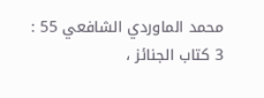محمد الماوردي الشافعي 55 : 3 كتاب الجنائز ،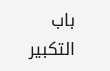باب التكبير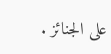على الجنائز .